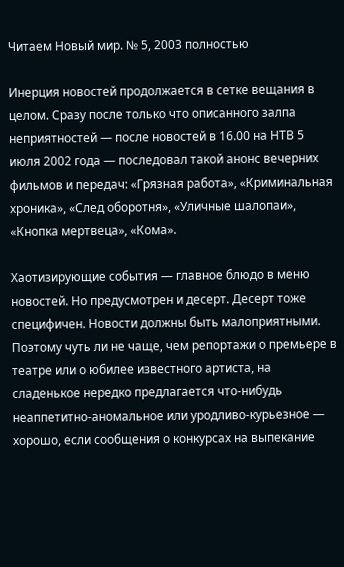Читаем Новый мир. № 5, 2003 полностью

Инерция новостей продолжается в сетке вещания в целом. Сразу после только что описанного залпа неприятностей — после новостей в 16.00 на НТВ 5 июля 2002 года — последовал такой анонс вечерних фильмов и передач: «Грязная работа», «Криминальная хроника», «След оборотня», «Уличные шалопаи», «Кнопка мертвеца», «Кома».

Хаотизирующие события — главное блюдо в меню новостей. Но предусмотрен и десерт. Десерт тоже специфичен. Новости должны быть малоприятными. Поэтому чуть ли не чаще, чем репортажи о премьере в театре или о юбилее известного артиста, на сладенькое нередко предлагается что-нибудь неаппетитно-аномальное или уродливо-курьезное — хорошо, если сообщения о конкурсах на выпекание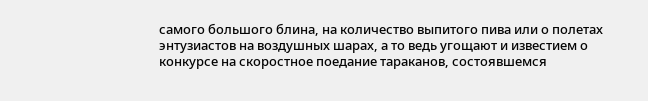самого большого блина, на количество выпитого пива или о полетах энтузиастов на воздушных шарах, а то ведь угощают и известием о конкурсе на скоростное поедание тараканов, состоявшемся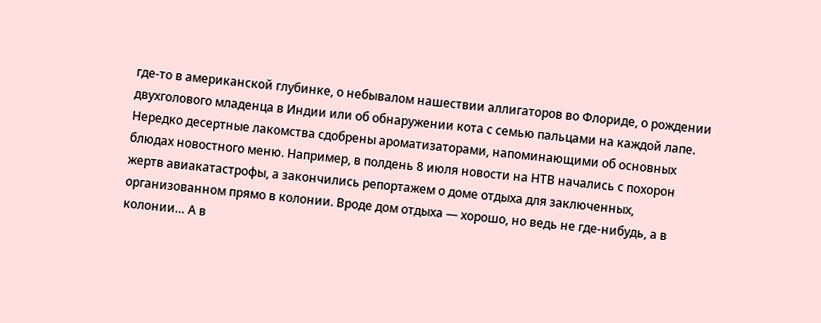где-то в американской глубинке, о небывалом нашествии аллигаторов во Флориде, о рождении двухголового младенца в Индии или об обнаружении кота с семью пальцами на каждой лапе. Нередко десертные лакомства сдобрены ароматизаторами, напоминающими об основных блюдах новостного меню. Например, в полдень 8 июля новости на НТВ начались с похорон жертв авиакатастрофы, а закончились репортажем о доме отдыха для заключенных, организованном прямо в колонии. Вроде дом отдыха — хорошо, но ведь не где-нибудь, а в колонии… А в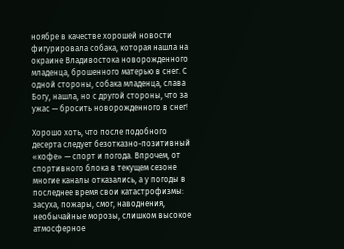ноябре в качестве хорошей новости фигурировала собака, которая нашла на окраине Владивостока новорожденного младенца, брошенного матерью в снег. С одной стороны, собака младенца, слава Богу, нашла, но с другой стороны, что за ужас — бросить новорожденного в снег!

Хорошо хоть, что после подобного десерта следует безотказно-позитивный «кофе» — спорт и погода. Впрочем, от спортивного блока в текущем сезоне многие каналы отказались, а у погоды в последнее время свои катастрофизмы: засуха, пожары, смог, наводнения, необычайные морозы, слишком высокое атмосферное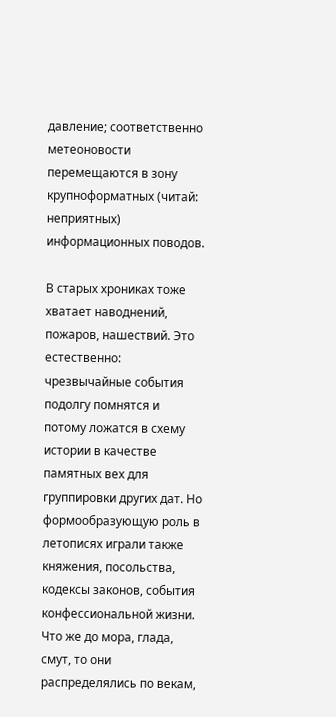давление; соответственно метеоновости перемещаются в зону крупноформатных (читай: неприятных) информационных поводов.

В старых хрониках тоже хватает наводнений, пожаров, нашествий. Это естественно: чрезвычайные события подолгу помнятся и потому ложатся в схему истории в качестве памятных вех для группировки других дат. Но формообразующую роль в летописях играли также княжения, посольства, кодексы законов, события конфессиональной жизни. Что же до мора, глада, смут, то они распределялись по векам,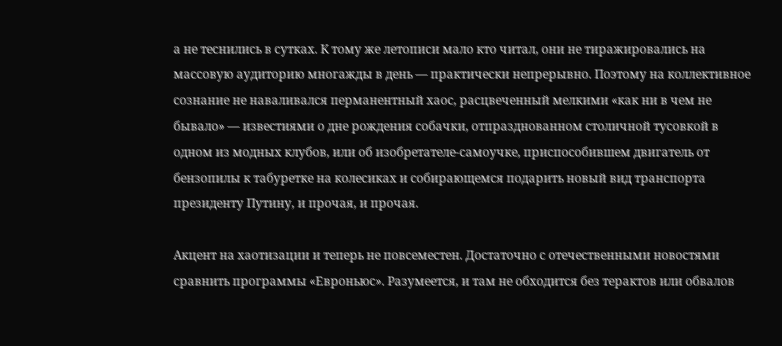а не теснились в сутках. К тому же летописи мало кто читал, они не тиражировались на массовую аудиторию многажды в день — практически непрерывно. Поэтому на коллективное сознание не наваливался перманентный хаос, расцвеченный мелкими «как ни в чем не бывало» — известиями о дне рождения собачки, отпразднованном столичной тусовкой в одном из модных клубов, или об изобретателе-самоучке, приспособившем двигатель от бензопилы к табуретке на колесиках и собирающемся подарить новый вид транспорта президенту Путину, и прочая, и прочая.

Акцент на хаотизации и теперь не повсеместен. Достаточно с отечественными новостями сравнить программы «Евроньюс». Разумеется, и там не обходится без терактов или обвалов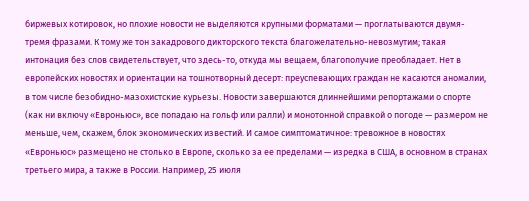биржевых котировок, но плохие новости не выделяются крупными форматами — проглатываются двумя-тремя фразами. К тому же тон закадрового дикторского текста благожелательно-невозмутим; такая интонация без слов свидетельствует, что здесь-то, откуда мы вещаем, благополучие преобладает. Нет в европейских новостях и ориентации на тошнотворный десерт: преуспевающих граждан не касаются аномалии, в том числе безобидно-мазохистские курьезы. Новости завершаются длиннейшими репортажами о спорте (как ни включу «Евроньюс», все попадаю на гольф или ралли) и монотонной справкой о погоде — размером не меньше, чем, скажем, блок экономических известий. И самое симптоматичное: тревожное в новостях «Евроньюс» размещено не столько в Европе, сколько за ее пределами — изредка в США, в основном в странах третьего мира, а также в России. Например, 25 июля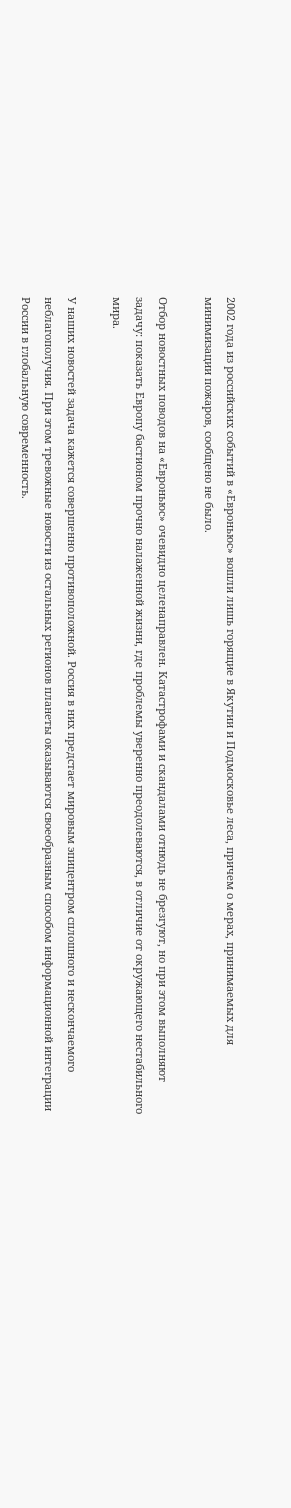2002 года из российских событий в «Евроньюс» вошли лишь горящие в Якутии и Подмосковье леса, причем о мерах, принимаемых для минимизации пожаров, сообщено не было.

Отбор новостных поводов на «Евроньюс» очевидно целенаправлен. Катастрофами и скандалами отнюдь не брезгуют, но при этом выполняют задачу: показать Европу бастионом прочно налаженной жизни, где проблемы уверенно преодолеваются, в отличие от окружающего нестабильного мира.

У наших новостей задача кажется совершенно противоположной. Россия в них предстает мировым эпицентром сплошного и нескончаемого неблагополучия. При этом тревожные новости из остальных регионов планеты оказываются своеобразным способом информационной интеграции России в глобальную современность.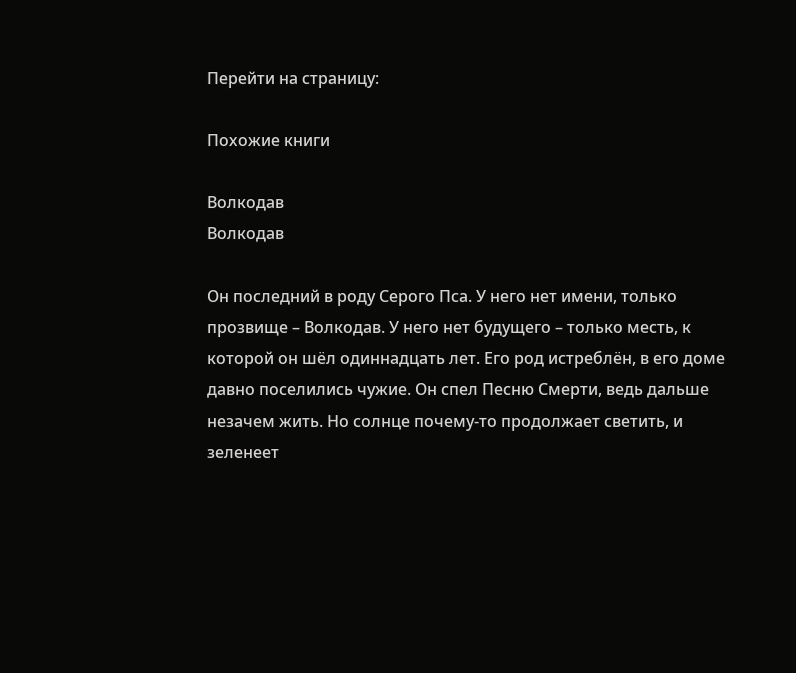Перейти на страницу:

Похожие книги

Волкодав
Волкодав

Он последний в роду Серого Пса. У него нет имени, только прозвище – Волкодав. У него нет будущего – только месть, к которой он шёл одиннадцать лет. Его род истреблён, в его доме давно поселились чужие. Он спел Песню Смерти, ведь дальше незачем жить. Но солнце почему-то продолжает светить, и зеленеет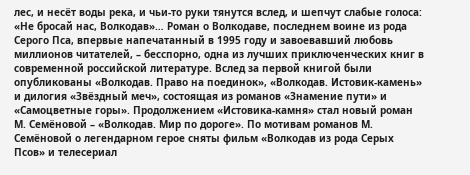лес, и несёт воды река, и чьи-то руки тянутся вслед, и шепчут слабые голоса: «Не бросай нас, Волкодав»… Роман о Волкодаве, последнем воине из рода Серого Пса, впервые напечатанный в 1995 году и завоевавший любовь миллионов читателей, – бесспорно, одна из лучших приключенческих книг в современной российской литературе. Вслед за первой книгой были опубликованы «Волкодав. Право на поединок», «Волкодав. Истовик-камень» и дилогия «Звёздный меч», состоящая из романов «Знамение пути» и «Самоцветные горы». Продолжением «Истовика-камня» стал новый роман М. Семёновой – «Волкодав. Мир по дороге». По мотивам романов М. Семёновой о легендарном герое сняты фильм «Волкодав из рода Серых Псов» и телесериал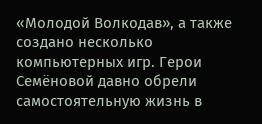«Молодой Волкодав», а также создано несколько компьютерных игр. Герои Семёновой давно обрели самостоятельную жизнь в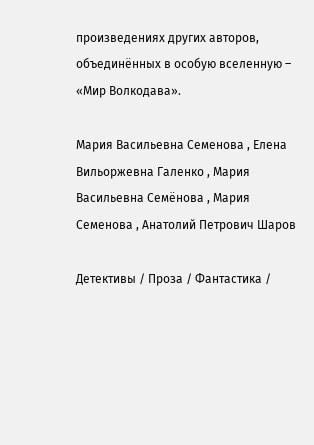произведениях других авторов, объединённых в особую вселенную – «Мир Волкодава».

Мария Васильевна Семенова , Елена Вильоржевна Галенко , Мария Васильевна Семёнова , Мария Семенова , Анатолий Петрович Шаров

Детективы / Проза / Фантастика /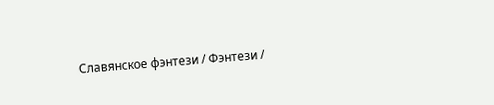Славянское фэнтези / Фэнтези /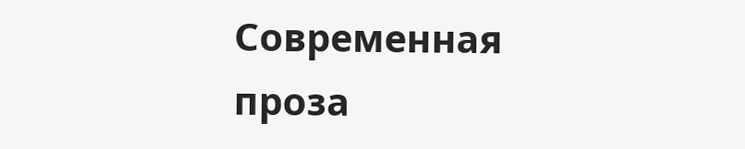Современная проза